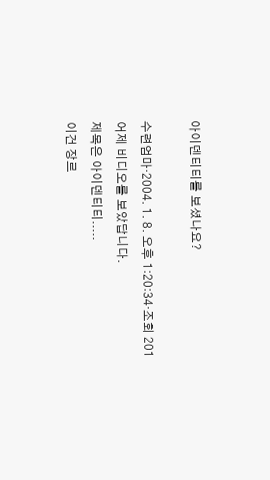아이덴티티를 보셨나요?

수련엄마·2004. 1. 8. 오후 1:20:34·조회 201
어제 비디오를 보았답니다.
제목은 아이덴티티.....
이건 장르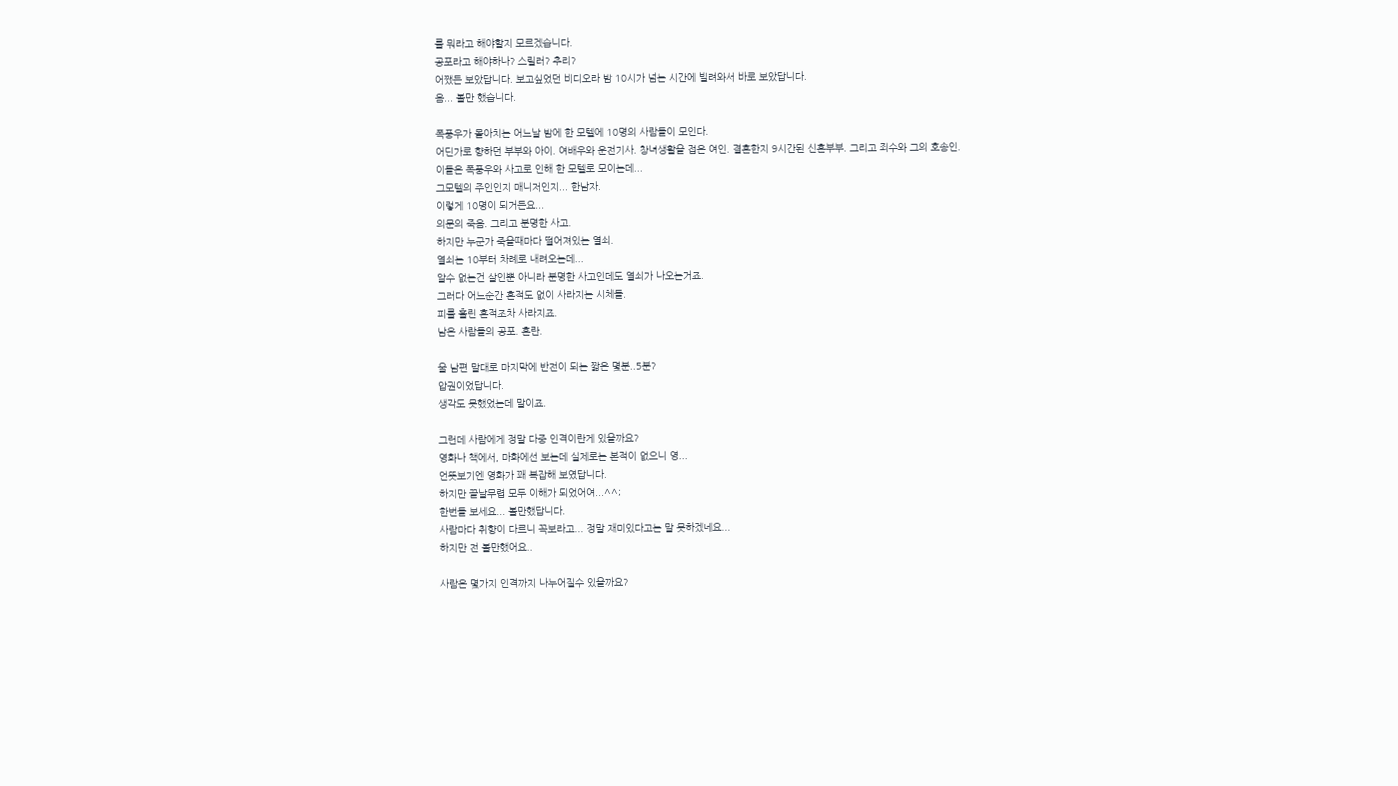를 뭐라고 해야할지 모르겠습니다.
공포라고 해야하나? 스릴러? 추리?
어쨌든 보았답니다. 보고싶었던 비디오라 밤 10시가 넘는 시간에 빌려와서 바로 보았답니다.
음... 볼만 했습니다.

폭풍우가 몰아치는 어느날 밤에 한 모텔에 10명의 사람들이 모인다.
어딘가로 향하던 부부와 아이. 여배우와 운전기사. 창녀생활을 접은 여인. 결혼한지 9시간된 신혼부부. 그리고 죄수와 그의 호송인.
이들은 폭풍우와 사고로 인해 한 모텔로 모이는데...
그모텔의 주인인지 매니저인지... 한남자.
이렇게 10명이 되거든요...
의문의 죽음. 그리고 분명한 사고.
하지만 누군가 죽을때마다 떨어져있는 열쇠.
열쇠는 10부터 차례로 내려오는데...
알수 없는건 살인뿐 아니라 분명한 사고인데도 열쇠가 나오는거죠.
그러다 어느순간 흔적도 없이 사라지는 시체들.
피를 흘린 흔적조차 사라지죠.
남은 사람들의 공포. 혼란.

울 남편 말대로 마지막에 반전이 되는 짧은 몇분..5분?
압권이었답니다.
생각도 못했었는데 말이죠.

그런데 사람에게 정말 다중 인격이란게 있을까요?
영화나 책에서, 마화에선 보는데 실제로는 본적이 없으니 영...
언뜻보기엔 영화가 꽤 복잡해 보였답니다.
하지만 끝날무렵 모두 이해가 되었어여...^^;
한번들 보세요... 볼만했답니다.
사람마다 취향이 다르니 꼭보라고... 정말 재미있다고는 말 못하겠네요...
하지만 전 볼만했어요..

사람은 몇가지 인격까지 나누어질수 있을까요?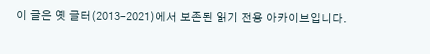이 글은 옛 글터(2013–2021)에서 보존된 읽기 전용 아카이브입니다.